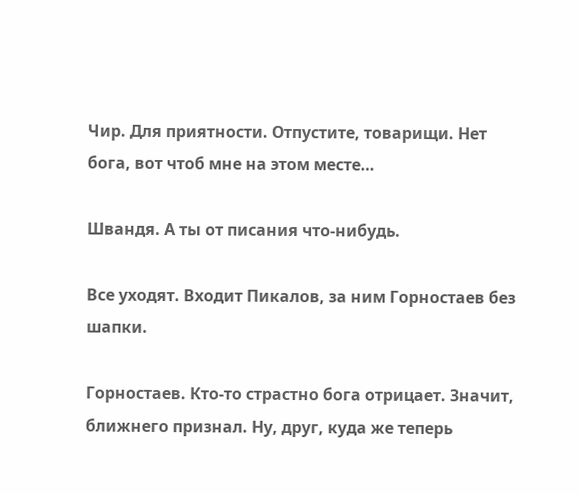Чир. Для приятности. Отпустите, товарищи. Нет бога, вот чтоб мне на этом месте…

Швандя. А ты от писания что-нибудь.

Все уходят. Входит Пикалов, за ним Горностаев без шапки.

Горностаев. Кто-то страстно бога отрицает. Значит, ближнего признал. Ну, друг, куда же теперь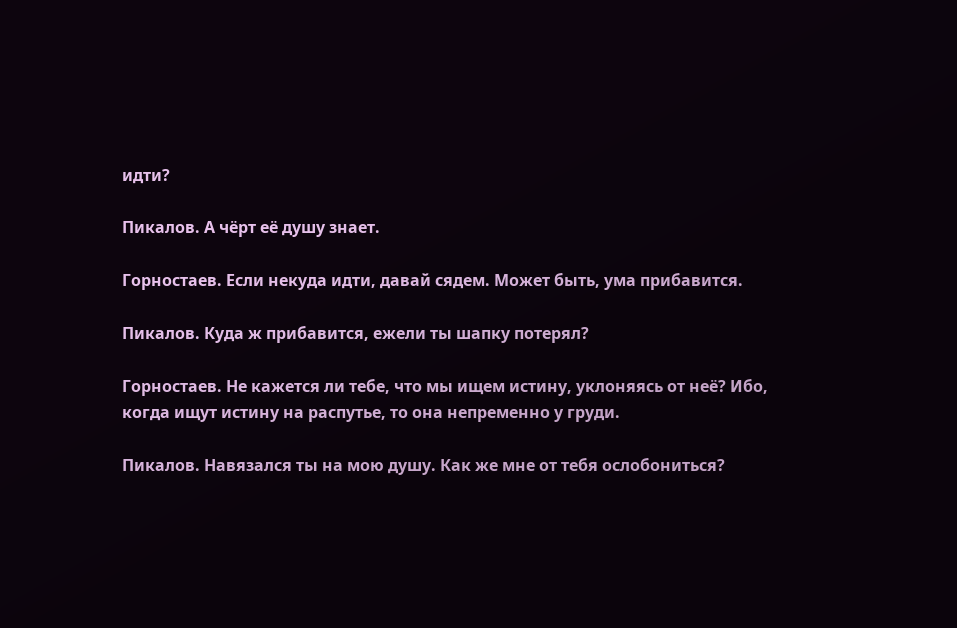идти?

Пикалов. А чёрт её душу знает.

Горностаев. Если некуда идти, давай сядем. Может быть, ума прибавится.

Пикалов. Куда ж прибавится, ежели ты шапку потерял?

Горностаев. Не кажется ли тебе, что мы ищем истину, уклоняясь от неё? Ибо, когда ищут истину на распутье, то она непременно у груди.

Пикалов. Навязался ты на мою душу. Как же мне от тебя ослобониться?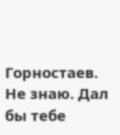Горностаев. Не знаю. Дал бы тебе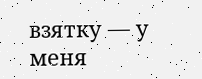взятку — у меня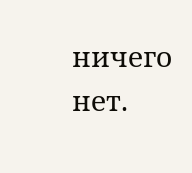ничего нет.